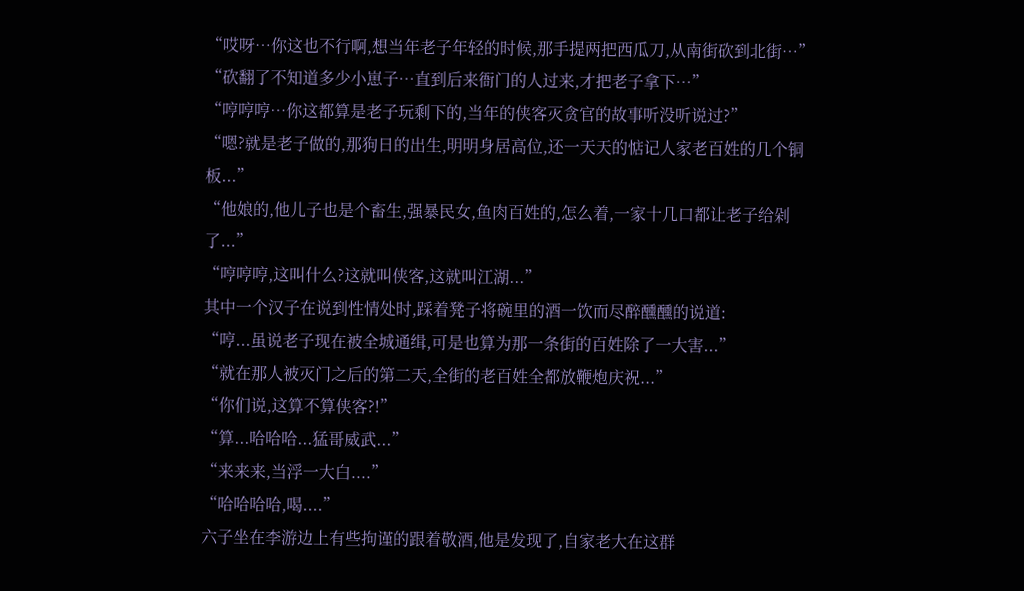“哎呀…你这也不行啊,想当年老子年轻的时候,那手提两把西瓜刀,从南街砍到北街…”
“砍翻了不知道多少小崽子…直到后来衙门的人过来,才把老子拿下…”
“哼哼哼…你这都算是老子玩剩下的,当年的侠客灭贪官的故事听没听说过?”
“嗯?就是老子做的,那狗日的出生,明明身居高位,还一天天的惦记人家老百姓的几个铜板...”
“他娘的,他儿子也是个畜生,强暴民女,鱼肉百姓的,怎么着,一家十几口都让老子给剁了...”
“哼哼哼,这叫什么?这就叫侠客,这就叫江湖...”
其中一个汉子在说到性情处时,踩着凳子将碗里的酒一饮而尽醉醺醺的说道:
“哼...虽说老子现在被全城通缉,可是也算为那一条街的百姓除了一大害...”
“就在那人被灭门之后的第二天,全街的老百姓全都放鞭炮庆祝...”
“你们说,这算不算侠客?!”
“算...哈哈哈...猛哥威武...”
“来来来,当浮一大白....”
“哈哈哈哈,喝....”
六子坐在李游边上有些拘谨的跟着敬酒,他是发现了,自家老大在这群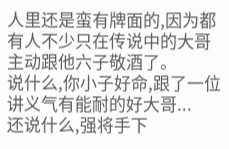人里还是蛮有牌面的,因为都有人不少只在传说中的大哥主动跟他六子敬酒了。
说什么,你小子好命,跟了一位讲义气有能耐的好大哥...
还说什么,强将手下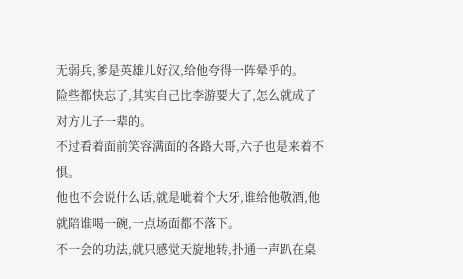无弱兵,爹是英雄儿好汉,给他夸得一阵晕乎的。
险些都快忘了,其实自己比李游要大了,怎么就成了对方儿子一辈的。
不过看着面前笑容满面的各路大哥,六子也是来着不惧。
他也不会说什么话,就是呲着个大牙,谁给他敬酒,他就陪谁喝一碗,一点场面都不落下。
不一会的功法,就只感觉天旋地转,扑通一声趴在桌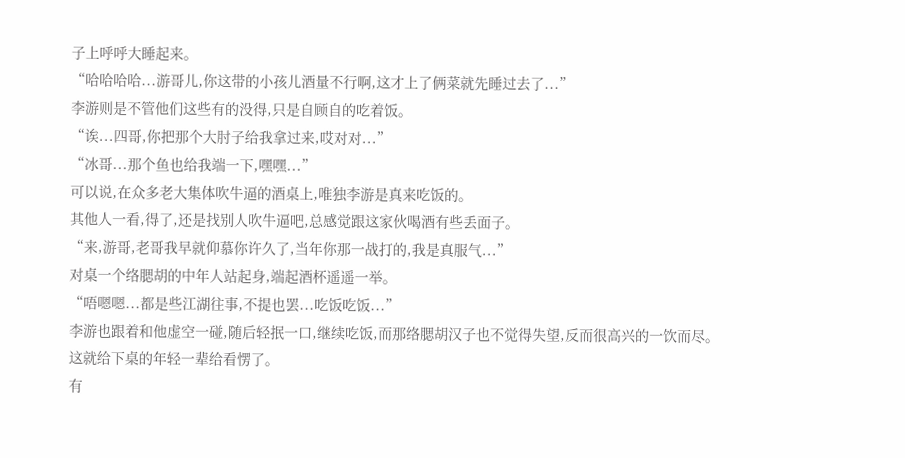子上呼呼大睡起来。
“哈哈哈哈...游哥儿,你这带的小孩儿酒量不行啊,这才上了俩菜就先睡过去了...”
李游则是不管他们这些有的没得,只是自顾自的吃着饭。
“诶...四哥,你把那个大肘子给我拿过来,哎对对...”
“冰哥...那个鱼也给我端一下,嘿嘿...”
可以说,在众多老大集体吹牛逼的酒桌上,唯独李游是真来吃饭的。
其他人一看,得了,还是找别人吹牛逼吧,总感觉跟这家伙喝酒有些丢面子。
“来,游哥,老哥我早就仰慕你许久了,当年你那一战打的,我是真服气...”
对桌一个络腮胡的中年人站起身,端起酒杯遥遥一举。
“唔嗯嗯...都是些江湖往事,不提也罢...吃饭吃饭...”
李游也跟着和他虚空一碰,随后轻抿一口,继续吃饭,而那络腮胡汉子也不觉得失望,反而很高兴的一饮而尽。
这就给下桌的年轻一辈给看愣了。
有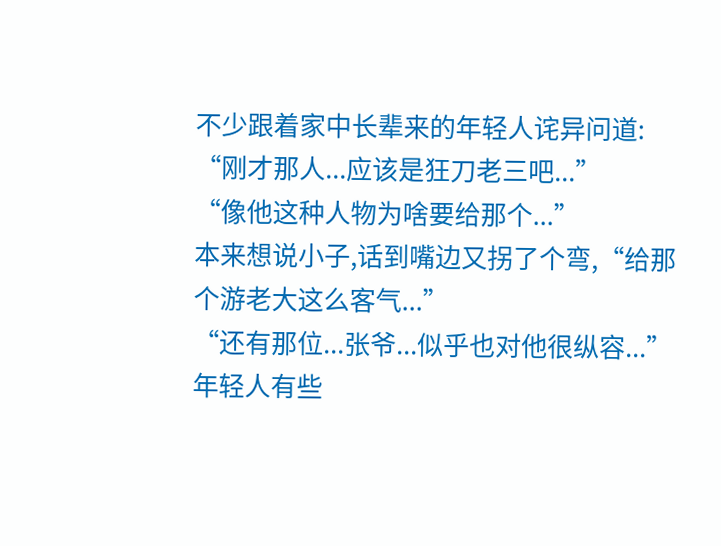不少跟着家中长辈来的年轻人诧异问道:
“刚才那人...应该是狂刀老三吧...”
“像他这种人物为啥要给那个...”
本来想说小子,话到嘴边又拐了个弯,“给那个游老大这么客气...”
“还有那位...张爷...似乎也对他很纵容...”
年轻人有些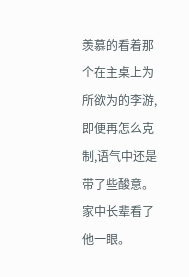羡慕的看着那个在主桌上为所欲为的李游,即便再怎么克制,语气中还是带了些酸意。
家中长辈看了他一眼。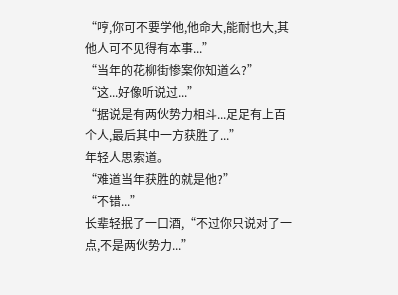“哼,你可不要学他,他命大,能耐也大,其他人可不见得有本事...”
“当年的花柳街惨案你知道么?”
“这...好像听说过...”
“据说是有两伙势力相斗...足足有上百个人,最后其中一方获胜了...”
年轻人思索道。
“难道当年获胜的就是他?”
“不错...”
长辈轻抿了一口酒,“不过你只说对了一点,不是两伙势力...”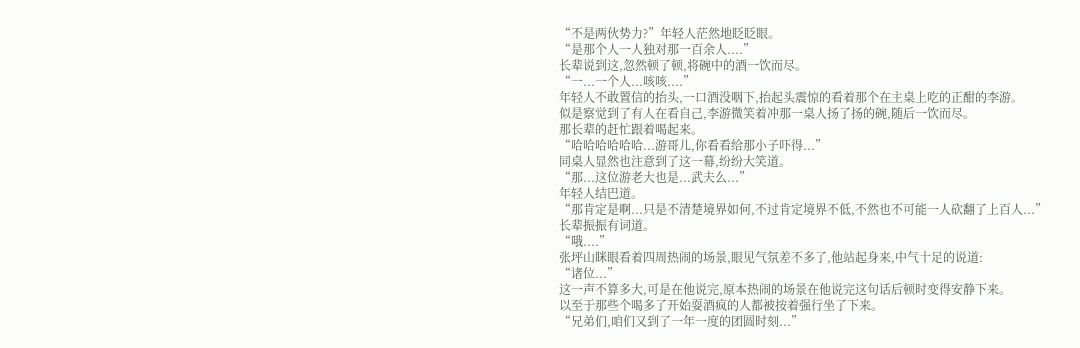“不是两伙势力?”年轻人茫然地眨眨眼。
“是那个人一人独对那一百余人....”
长辈说到这,忽然顿了顿,将碗中的酒一饮而尽。
“一...一个人...咳咳....”
年轻人不敢置信的抬头,一口酒没咽下,抬起头震惊的看着那个在主桌上吃的正酣的李游。
似是察觉到了有人在看自己,李游微笑着冲那一桌人扬了扬的碗,随后一饮而尽。
那长辈的赶忙跟着喝起来。
“哈哈哈哈哈哈...游哥儿,你看看给那小子吓得...”
同桌人显然也注意到了这一幕,纷纷大笑道。
“那...这位游老大也是...武夫么...”
年轻人结巴道。
“那肯定是啊...只是不清楚境界如何,不过肯定境界不低,不然也不可能一人砍翻了上百人...”
长辈振振有词道。
“哦....”
张坪山眯眼看着四周热闹的场景,眼见气氛差不多了,他站起身来,中气十足的说道:
“诸位...”
这一声不算多大,可是在他说完,原本热闹的场景在他说完这句话后顿时变得安静下来。
以至于那些个喝多了开始耍酒疯的人都被按着强行坐了下来。
“兄弟们,咱们又到了一年一度的团圆时刻...”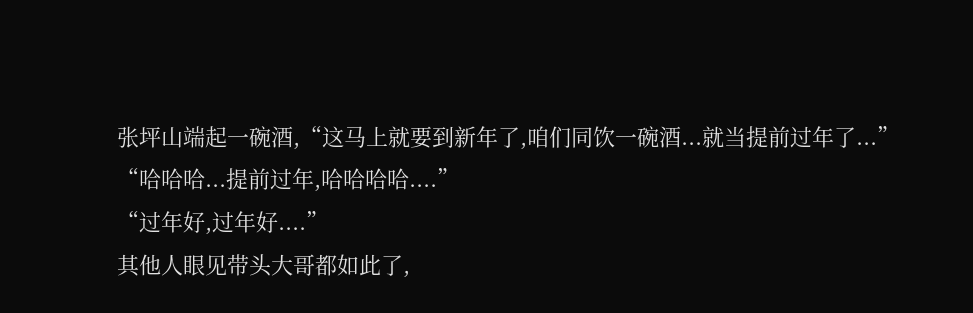张坪山端起一碗酒,“这马上就要到新年了,咱们同饮一碗酒...就当提前过年了...”
“哈哈哈...提前过年,哈哈哈哈....”
“过年好,过年好....”
其他人眼见带头大哥都如此了,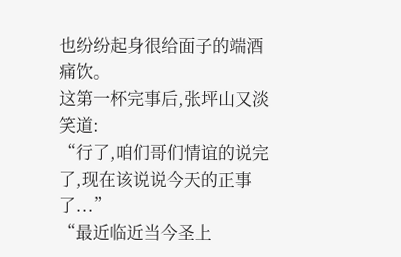也纷纷起身很给面子的端酒痛饮。
这第一杯完事后,张坪山又淡笑道:
“行了,咱们哥们情谊的说完了,现在该说说今天的正事了...”
“最近临近当今圣上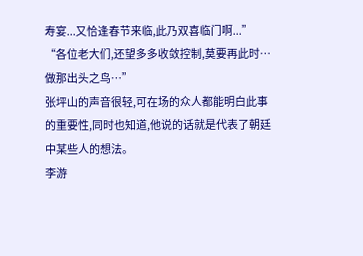寿宴...又恰逢春节来临,此乃双喜临门啊...”
“各位老大们,还望多多收敛控制,莫要再此时…做那出头之鸟…”
张坪山的声音很轻,可在场的众人都能明白此事的重要性,同时也知道,他说的话就是代表了朝廷中某些人的想法。
李游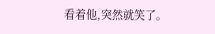看着他,突然就笑了。